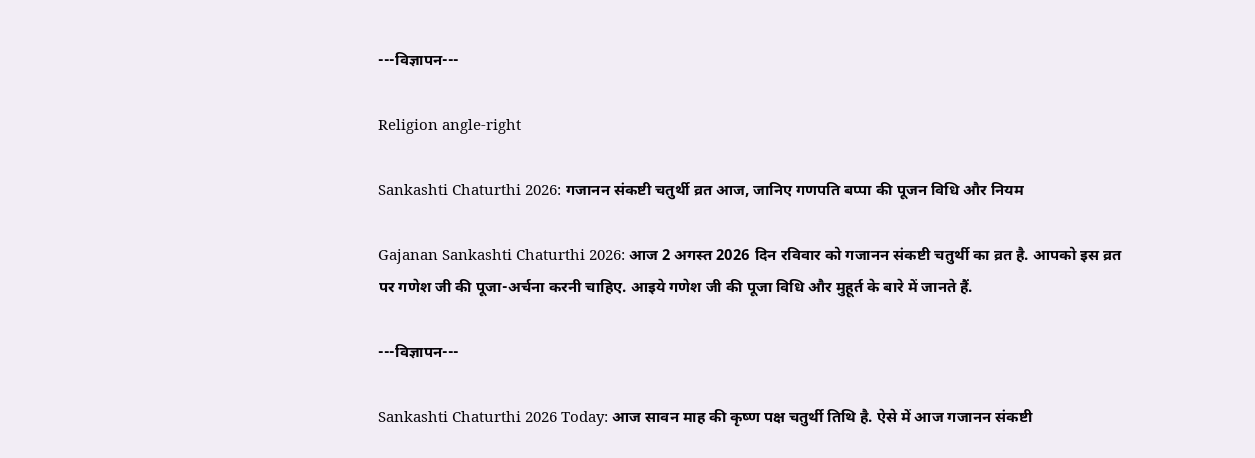---विज्ञापन---

Religion angle-right

Sankashti Chaturthi 2026: गजानन संकष्टी चतुर्थी व्रत आज, जानिए गणपति बप्पा की पूजन विधि और नियम

Gajanan Sankashti Chaturthi 2026: आज 2 अगस्त 2026 दिन रविवार को गजानन संकष्टी चतुर्थी का व्रत है. आपको इस व्रत पर गणेश जी की पूजा-अर्चना करनी चाहिए. आइये गणेश जी की पूजा विधि और मुहूर्त के बारे में जानते हैं.

---विज्ञापन---

Sankashti Chaturthi 2026 Today: आज सावन माह की कृष्ण पक्ष चतुर्थी तिथि है. ऐसे में आज गजानन संकष्टी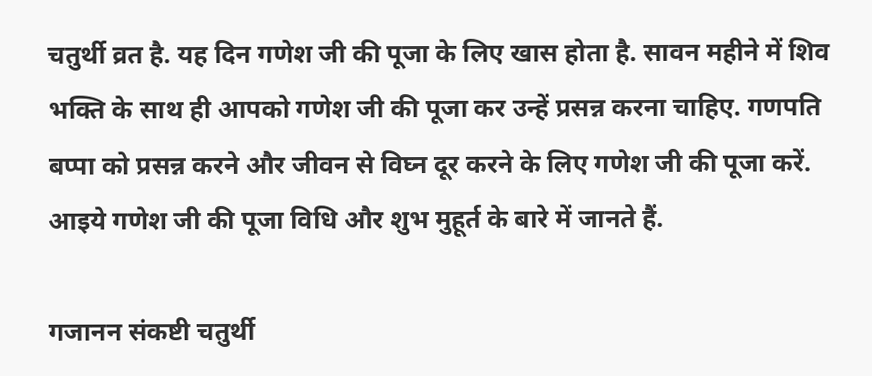चतुर्थी व्रत है. यह दिन गणेश जी की पूजा के लिए खास होता है. सावन महीने में शिव भक्ति के साथ ही आपको गणेश जी की पूजा कर उन्हें प्रसन्न करना चाहिए. गणपति बप्पा को प्रसन्न करने और जीवन से विघ्न दूर करने के लिए गणेश जी की पूजा करें. आइये गणेश जी की पूजा विधि और शुभ मुहूर्त के बारे में जानते हैं.

गजानन संकष्टी चतुर्थी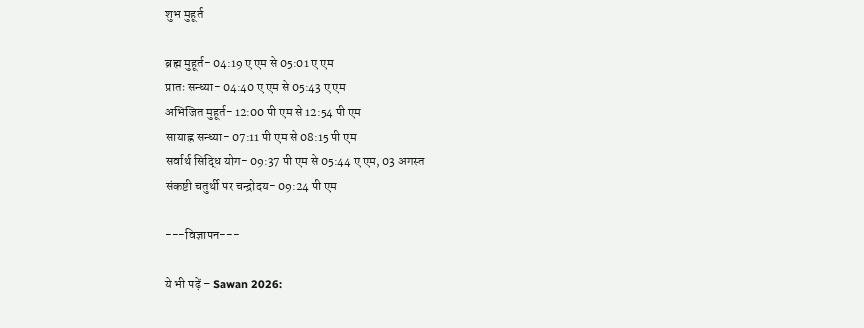शुभ मुहूर्त

ब्रह्म मुहूर्त- 04:19 ए एम से 05:01 ए एम
प्रातः सन्ध्या- 04:40 ए एम से 05:43 ए एम
अभिजित मुहूर्त- 12:00 पी एम से 12:54 पी एम
सायाह्न सन्ध्या- 07:11 पी एम से 08:15 पी एम
सर्वार्थ सिद्धि योग- 09:37 पी एम से 05:44 ए एम, 03 अगस्त
संकष्टी चतुर्थी पर चन्द्रोदय- 09:24 पी एम

---विज्ञापन---

ये भी पढ़ें – Sawan 2026: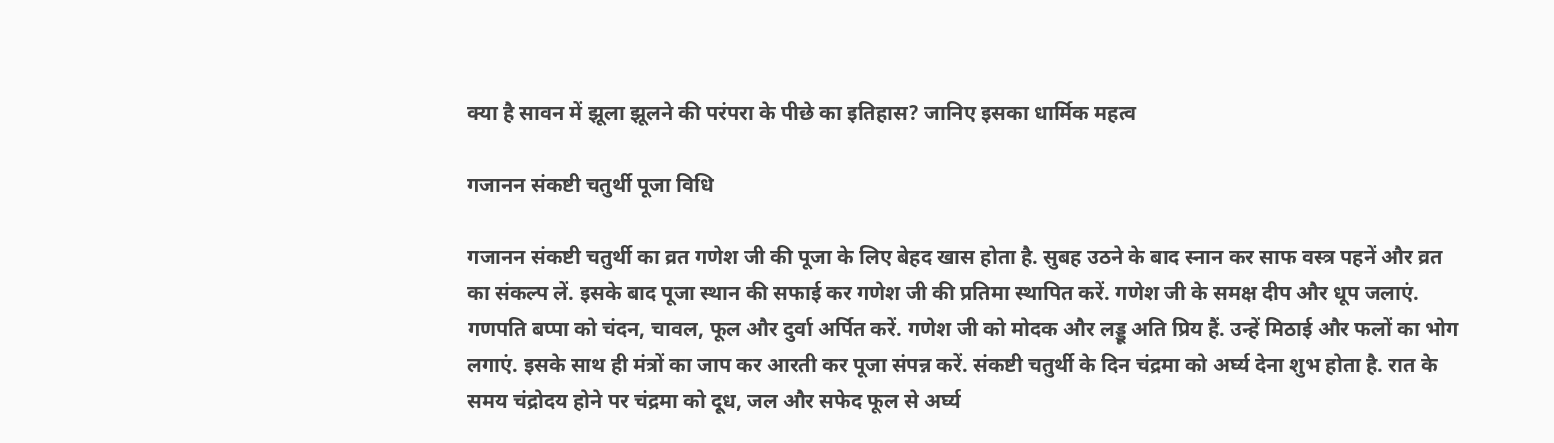क्या है सावन में झूला झूलने की परंपरा के पीछे का इतिहास? जानिए इसका धार्मिक महत्व

गजानन संकष्टी चतुर्थी पूजा विधि

गजानन संकष्टी चतुर्थी का व्रत गणेश जी की पूजा के लिए बेहद खास होता है. सुबह उठने के बाद स्नान कर साफ वस्त्र पहनें और व्रत का संकल्प लें. इसके बाद पूजा स्थान की सफाई कर गणेश जी की प्रतिमा स्थापित करें. गणेश जी के समक्ष दीप और धूप जलाएं. गणपति बप्पा को चंदन, चावल, फूल और दुर्वा अर्पित करें. गणेश जी को मोदक और लड्डू अति प्रिय हैं. उन्हें मिठाई और फलों का भोग लगाएं. इसके साथ ही मंत्रों का जाप कर आरती कर पूजा संपन्न करें. संकष्टी चतुर्थी के दिन चंद्रमा को अर्घ्य देना शुभ होता है. रात के समय चंद्रोदय होने पर चंद्रमा को दूध, जल और सफेद फूल से अर्घ्य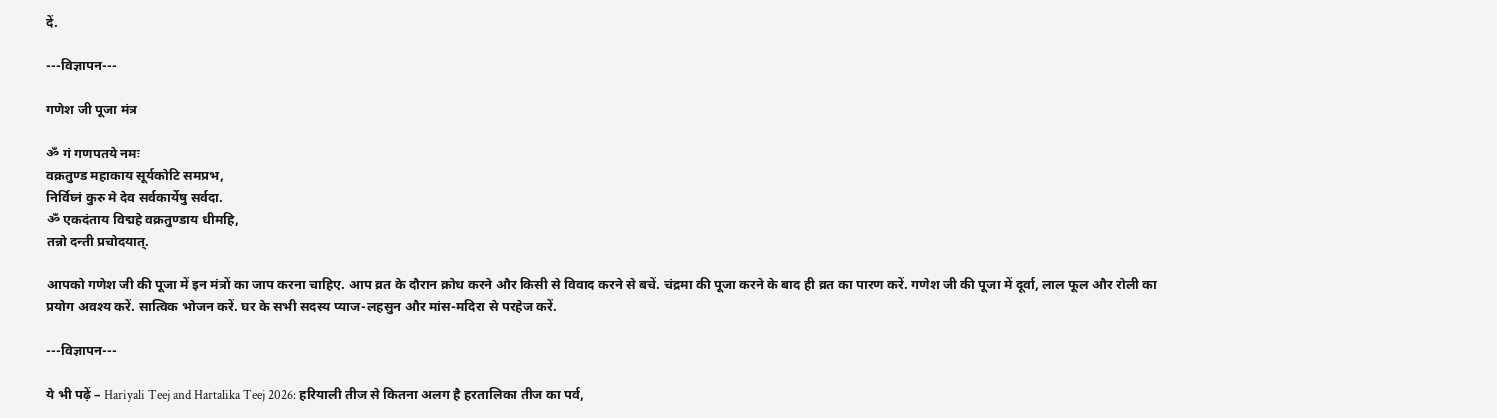दें.

---विज्ञापन---

गणेश जी पूजा मंत्र

ॐ गं गणपतये नमः
वक्रतुण्ड महाकाय सूर्यकोटि समप्रभ,
निर्विघ्नं कुरु मे देव सर्वकार्येषु सर्वदा.
ॐ एकदंताय विद्महे वक्रतुण्डाय धीमहि,
तन्नो दन्ती प्रचोदयात्.

आपको गणेश जी की पूजा में इन मंत्रों का जाप करना चाहिए. आप व्रत के दौरान क्रोध करने और किसी से विवाद करने से बचें. चंद्रमा की पूजा करने के बाद ही व्रत का पारण करें. गणेश जी की पूजा में दूर्वा, लाल फूल और रोली का प्रयोग अवश्य करें. सात्विक भोजन करें. घर के सभी सदस्य प्याज-लहसुन और मांस-मदिरा से परहेज करें.

---विज्ञापन---

ये भी पढ़ें – Hariyali Teej and Hartalika Teej 2026: हरियाली तीज से कितना अलग है हरतालिका तीज का पर्व,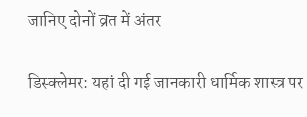जानिए दोनों व्रत में अंतर

डिस्क्लेमर: यहां दी गई जानकारी धार्मिक शास्त्र पर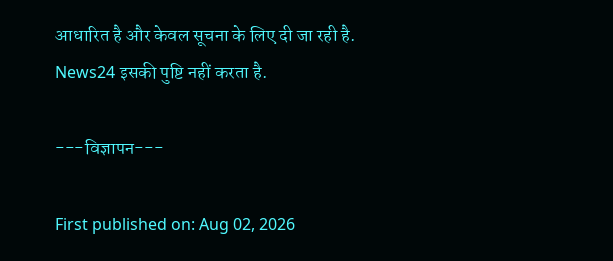आधारित है और केवल सूचना के लिए दी जा रही है. News24 इसकी पुष्टि नहीं करता है.

---विज्ञापन---

First published on: Aug 02, 2026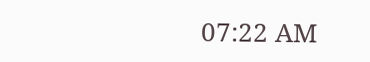07:22 AM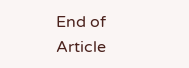End of Article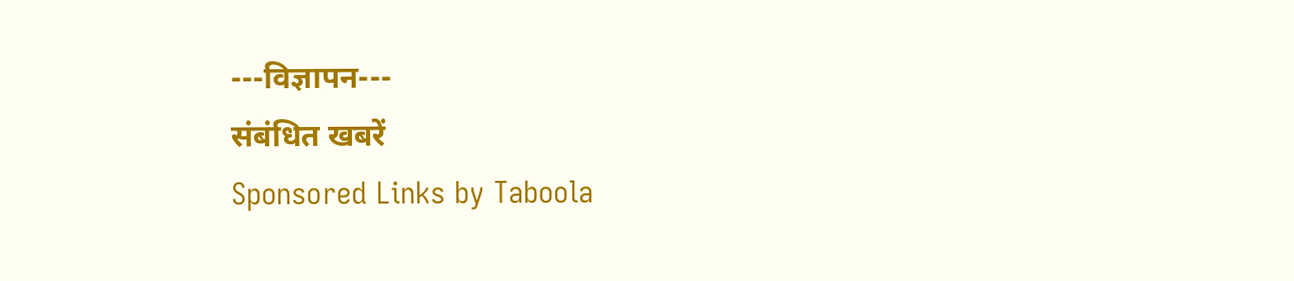---विज्ञापन---
संबंधित खबरें
Sponsored Links by Taboola